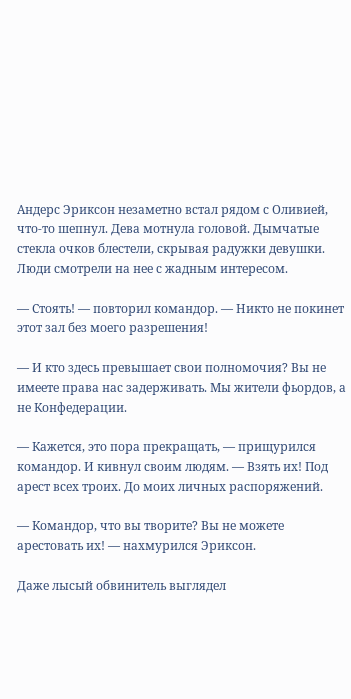Андерс Эриксон незаметно встал рядом с Оливией, что-то шепнул. Дева мотнула головой. Дымчатые стекла очков блестели, скрывая радужки девушки. Люди смотрели на нее с жадным интересом.

— Стоять! — повторил командор. — Никто не покинет этот зал без моего разрешения!

— И кто здесь превышает свои полномочия? Вы не имеете права нас задерживать. Мы жители фьордов, а не Конфедерации.

— Кажется, это пора прекращать, — прищурился командор. И кивнул своим людям. — Взять их! Под арест всех троих. До моих личных распоряжений.

— Командор, что вы творите? Вы не можете арестовать их! — нахмурился Эриксон.

Даже лысый обвинитель выглядел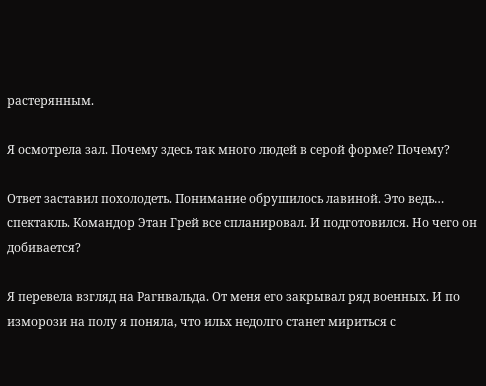растерянным.

Я осмотрела зал. Почему здесь так много людей в серой форме? Почему?

Ответ заставил похолодеть. Понимание обрушилось лавиной. Это ведь… спектакль. Командор Этан Грей все спланировал. И подготовился. Но чего он добивается?

Я перевела взгляд на Рагнвальда. От меня его закрывал ряд военных. И по изморози на полу я поняла, что ильх недолго станет мириться с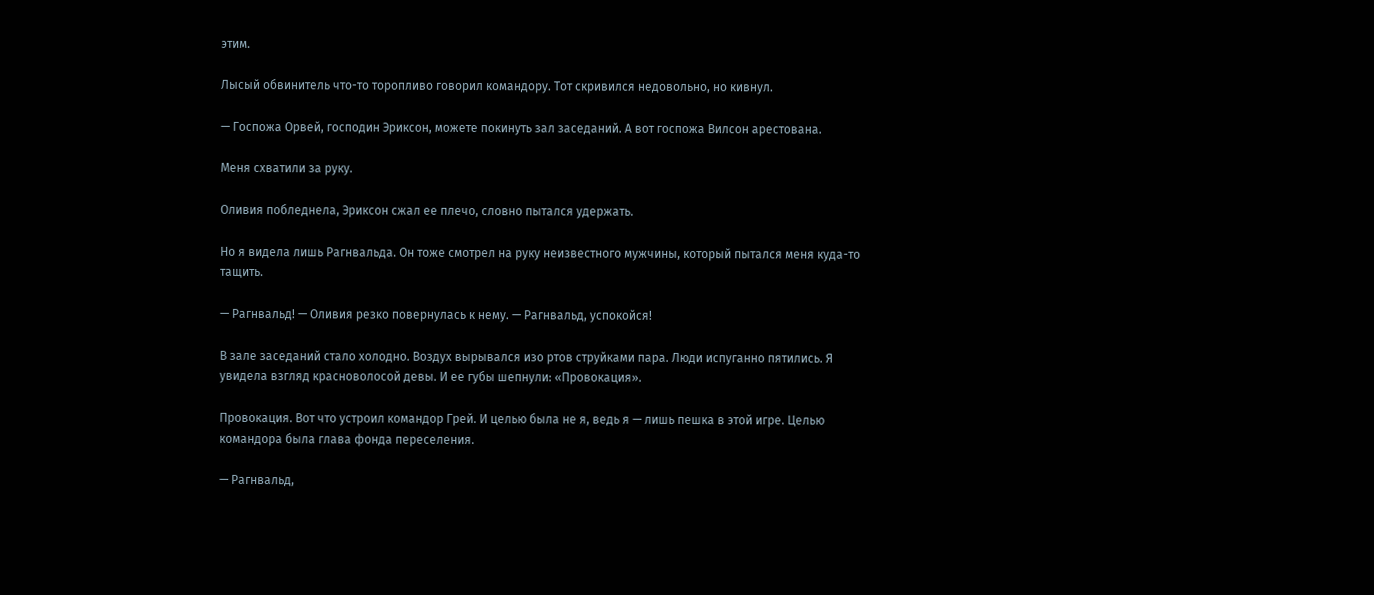этим.

Лысый обвинитель что-то торопливо говорил командору. Тот скривился недовольно, но кивнул.

— Госпожа Орвей, господин Эриксон, можете покинуть зал заседаний. А вот госпожа Вилсон арестована.

Меня схватили за руку.

Оливия побледнела, Эриксон сжал ее плечо, словно пытался удержать.

Но я видела лишь Рагнвальда. Он тоже смотрел на руку неизвестного мужчины, который пытался меня куда-то тащить.

— Рагнвальд! — Оливия резко повернулась к нему. — Рагнвальд, успокойся!

В зале заседаний стало холодно. Воздух вырывался изо ртов струйками пара. Люди испуганно пятились. Я увидела взгляд красноволосой девы. И ее губы шепнули: «Провокация».

Провокация. Вот что устроил командор Грей. И целью была не я, ведь я — лишь пешка в этой игре. Целью командора была глава фонда переселения.

— Рагнвальд,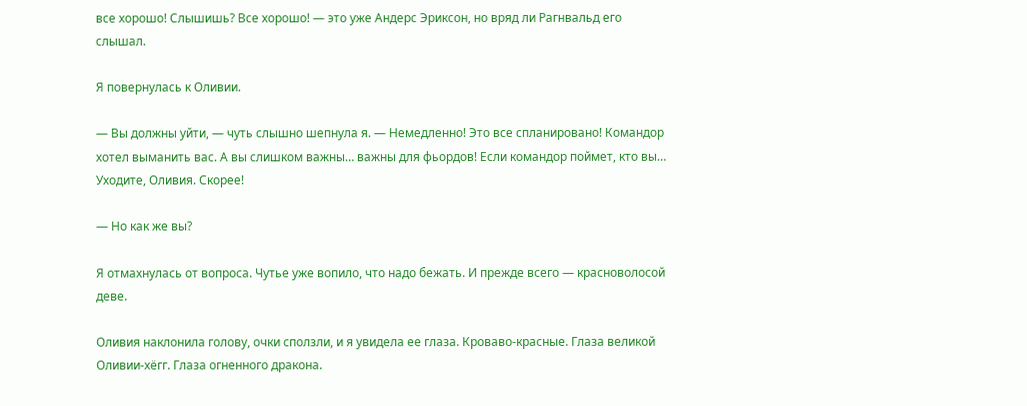все хорошо! Слышишь? Все хорошо! — это уже Андерс Эриксон, но вряд ли Рагнвальд его слышал.

Я повернулась к Оливии.

— Вы должны уйти, — чуть слышно шепнула я. — Немедленно! Это все спланировано! Командор хотел выманить вас. А вы слишком важны… важны для фьордов! Если командор поймет, кто вы… Уходите, Оливия. Скорее!

— Но как же вы?

Я отмахнулась от вопроса. Чутье уже вопило, что надо бежать. И прежде всего — красноволосой деве.

Оливия наклонила голову, очки сползли, и я увидела ее глаза. Кроваво-красные. Глаза великой Оливии-хёгг. Глаза огненного дракона.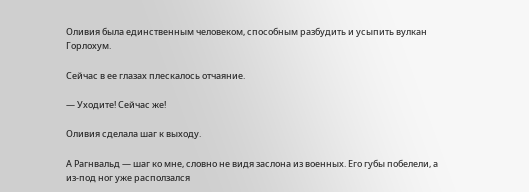Оливия была единственным человеком, способным разбудить и усыпить вулкан Горлохум.

Сейчас в ее глазах плескалось отчаяние.

— Уходите! Сейчас же!

Оливия сделала шаг к выходу.

А Рагнвальд — шаг ко мне, словно не видя заслона из военных. Его губы побелели, а из-под ног уже расползался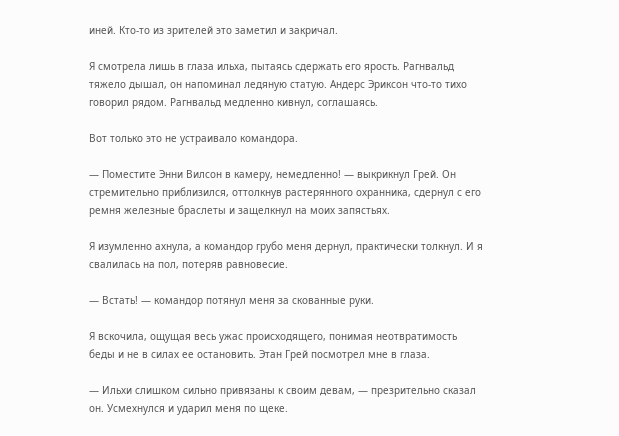иней. Кто-то из зрителей это заметил и закричал.

Я смотрела лишь в глаза ильха, пытаясь сдержать его ярость. Рагнвальд тяжело дышал, он напоминал ледяную статую. Андерс Эриксон что-то тихо говорил рядом. Рагнвальд медленно кивнул, соглашаясь.

Вот только это не устраивало командора.

— Поместите Энни Вилсон в камеру, немедленно! — выкрикнул Грей. Он стремительно приблизился, оттолкнув растерянного охранника, сдернул с его ремня железные браслеты и защелкнул на моих запястьях.

Я изумленно ахнула, а командор грубо меня дернул, практически толкнул. И я свалилась на пол, потеряв равновесие.

— Встать! — командор потянул меня за скованные руки.

Я вскочила, ощущая весь ужас происходящего, понимая неотвратимость беды и не в силах ее остановить. Этан Грей посмотрел мне в глаза.

— Ильхи слишком сильно привязаны к своим девам, — презрительно сказал он. Усмехнулся и ударил меня по щеке.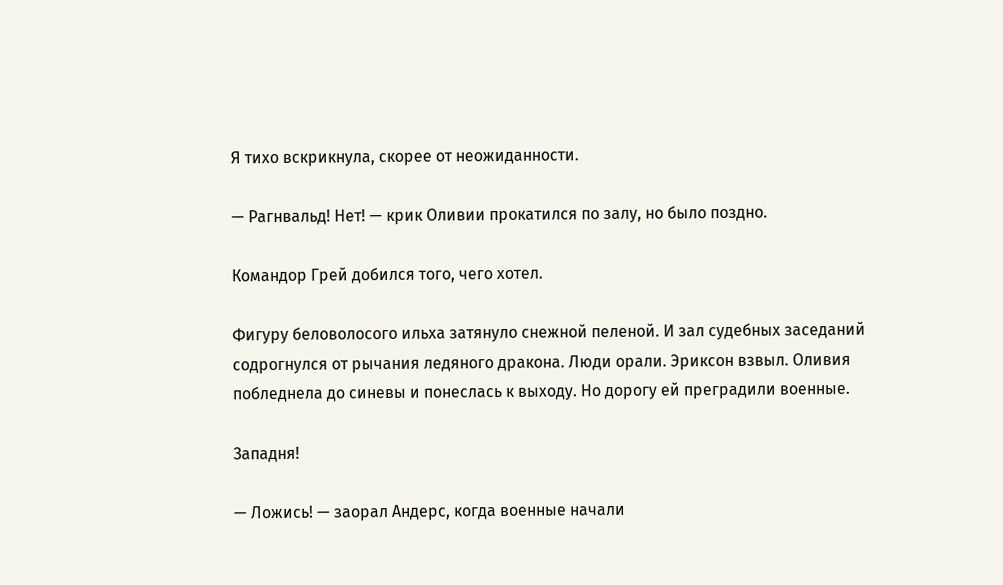Я тихо вскрикнула, скорее от неожиданности.

— Рагнвальд! Нет! — крик Оливии прокатился по залу, но было поздно.

Командор Грей добился того, чего хотел.

Фигуру беловолосого ильха затянуло снежной пеленой. И зал судебных заседаний содрогнулся от рычания ледяного дракона. Люди орали. Эриксон взвыл. Оливия побледнела до синевы и понеслась к выходу. Но дорогу ей преградили военные.

Западня!

— Ложись! — заорал Андерс, когда военные начали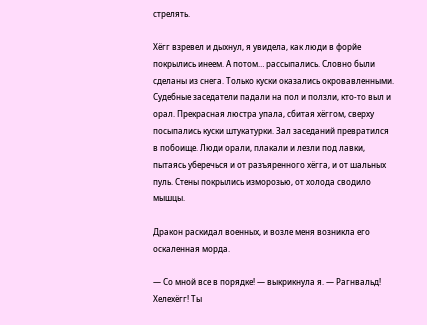стрелять.

Хёгг взревел и дыхнул, я увидела, как люди в форйе покрылись инеем. А потом… рассыпались. Словно были сделаны из снега. Только куски оказались окровавленными. Судебные заседатели падали на пол и ползли, кто-то выл и орал. Прекрасная люстра упала, сбитая хёггом, сверху посыпались куски штукатурки. Зал заседаний превратился в побоище. Люди орали, плакали и лезли под лавки, пытаясь уберечься и от разъяренного хёгга, и от шальных пуль. Стены покрылись изморозью, от холода сводило мышцы.

Дракон раскидал военных, и возле меня возникла его оскаленная морда.

— Со мной все в порядке! — выкрикнула я. — Рагнвальд! Хелехёгг! Ты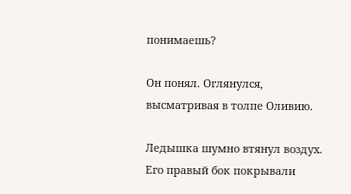понимаешь?

Он понял. Оглянулся, высматривая в толпе Оливию.

Ледышка шумно втянул воздух. Его правый бок покрывали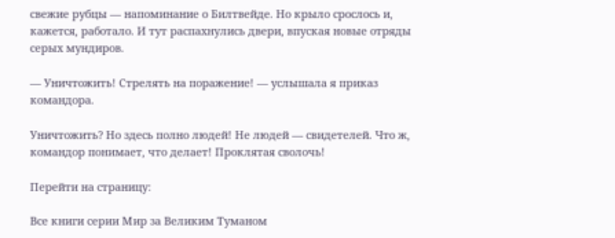свежие рубцы — напоминание о Билтвейде. Но крыло срослось и, кажется, работало. И тут распахнулись двери, впуская новые отряды серых мундиров.

— Уничтожить! Стрелять на поражение! — услышала я приказ командора.

Уничтожить? Но здесь полно людей! Не людей — свидетелей. Что ж, командор понимает, что делает! Проклятая сволочь!

Перейти на страницу:

Все книги серии Мир за Великим Туманом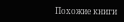Похожие книги